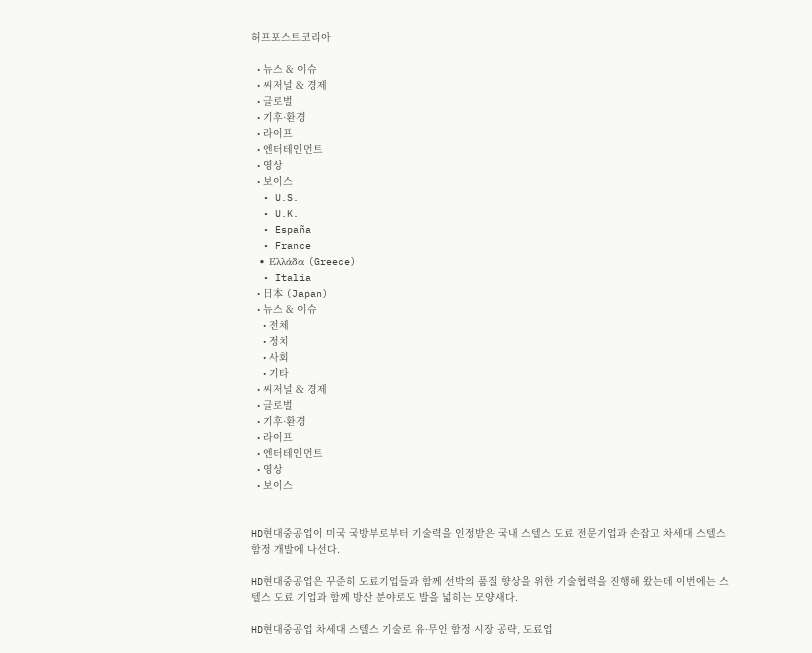허프포스트코리아

  • 뉴스 & 이슈
  • 씨저널 & 경제
  • 글로벌
  • 기후·환경
  • 라이프
  • 엔터테인먼트
  • 영상
  • 보이스
  • U.S.
  • U.K.
  • España
  • France
  • Ελλάδα (Greece)
  • Italia
  • 日本 (Japan)
  • 뉴스 & 이슈
    • 전체
    • 정치
    • 사회
    • 기타
  • 씨저널 & 경제
  • 글로벌
  • 기후·환경
  • 라이프
  • 엔터테인먼트
  • 영상
  • 보이스


HD현대중공업이 미국 국방부로부터 기술력을 인정받은 국내 스텔스 도료 전문기업과 손잡고 차세대 스텔스 함정 개발에 나선다.

HD현대중공업은 꾸준히 도료기업들과 함께 선박의 품질 향상을 위한 기술협력을 진행해 왔는데 이번에는 스텔스 도료 기업과 함께 방산 분야로도 발을 넓히는 모양새다.

HD현대중공업 차세대 스텔스 기술로 유·무인 함정 시장 공략, 도료업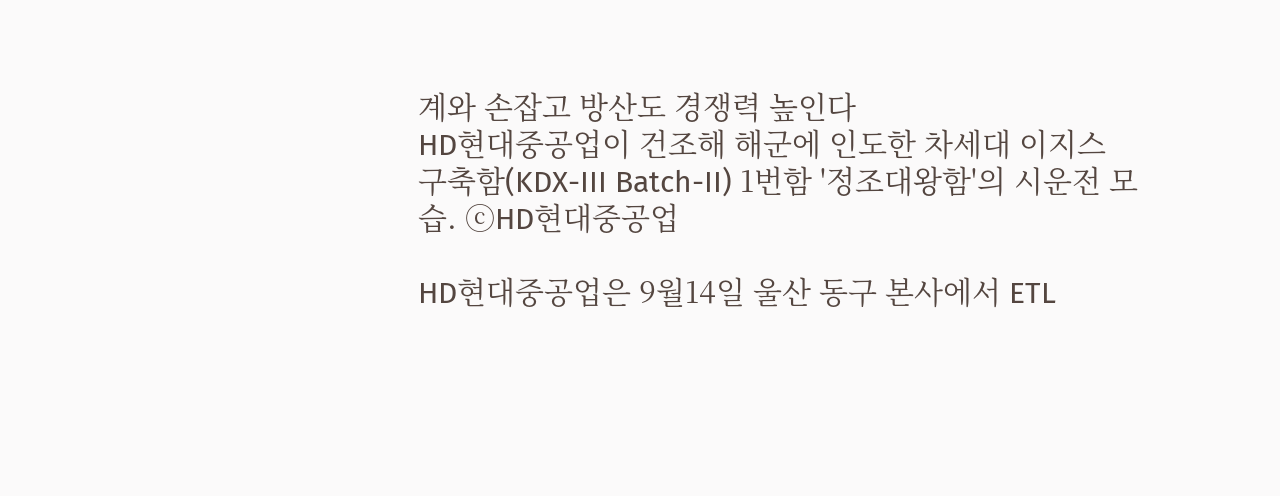계와 손잡고 방산도 경쟁력 높인다
HD현대중공업이 건조해 해군에 인도한 차세대 이지스 구축함(KDX-III Batch-II) 1번함 '정조대왕함'의 시운전 모습. ⓒHD현대중공업

HD현대중공업은 9월14일 울산 동구 본사에서 ETL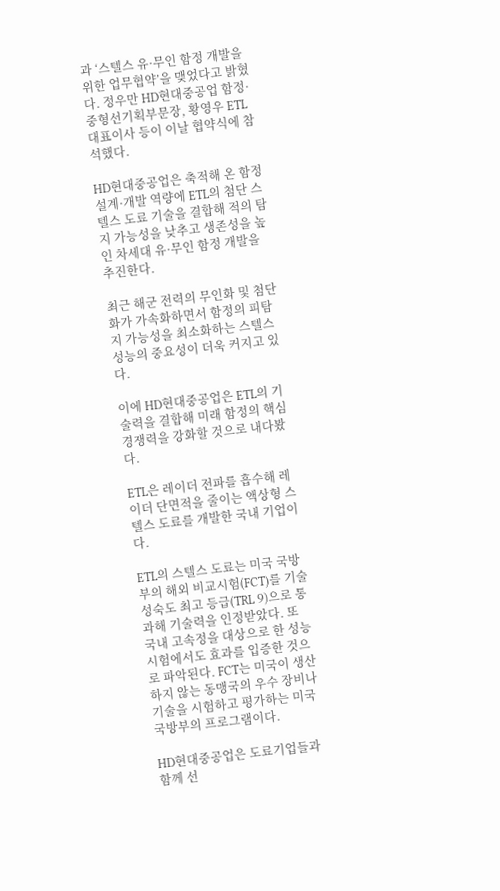과 ‘스텔스 유·무인 함정 개발을 위한 업무협약’을 맺었다고 밝혔다. 정우만 HD현대중공업 함정·중형선기획부문장, 황영우 ETL 대표이사 등이 이날 협약식에 참석했다.

HD현대중공업은 축적해 온 함정 설계·개발 역량에 ETL의 첨단 스텔스 도료 기술을 결합해 적의 탐지 가능성을 낮추고 생존성을 높인 차세대 유·무인 함정 개발을 추진한다.

최근 해군 전력의 무인화 및 첨단화가 가속화하면서 함정의 피탐지 가능성을 최소화하는 스텔스 성능의 중요성이 더욱 커지고 있다.

이에 HD현대중공업은 ETL의 기술력을 결합해 미래 함정의 핵심 경쟁력을 강화할 것으로 내다봤다.

ETL은 레이더 전파를 흡수해 레이더 단면적을 줄이는 액상형 스텔스 도료를 개발한 국내 기업이다.

ETL의 스텔스 도료는 미국 국방부의 해외 비교시험(FCT)를 기술성숙도 최고 등급(TRL 9)으로 통과해 기술력을 인정받았다. 또 국내 고속정을 대상으로 한 성능시험에서도 효과를 입증한 것으로 파악된다. FCT는 미국이 생산하지 않는 동맹국의 우수 장비나 기술을 시험하고 평가하는 미국 국방부의 프로그램이다.

HD현대중공업은 도료기업들과 함께 선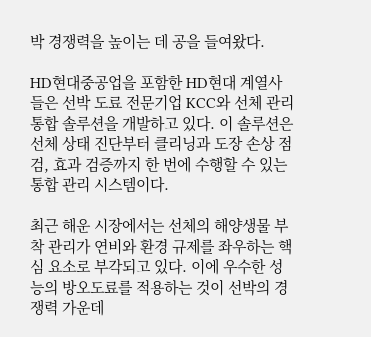박 경쟁력을 높이는 데 공을 들여왔다.

HD현대중공업을 포함한 HD현대 계열사들은 선박 도료 전문기업 KCC와 선체 관리 통합 솔루션을 개발하고 있다. 이 솔루션은 선체 상태 진단부터 클리닝과 도장 손상 점검, 효과 검증까지 한 번에 수행할 수 있는 통합 관리 시스템이다.

최근 해운 시장에서는 선체의 해양생물 부착 관리가 연비와 환경 규제를 좌우하는 핵심 요소로 부각되고 있다. 이에 우수한 성능의 방오도료를 적용하는 것이 선박의 경쟁력 가운데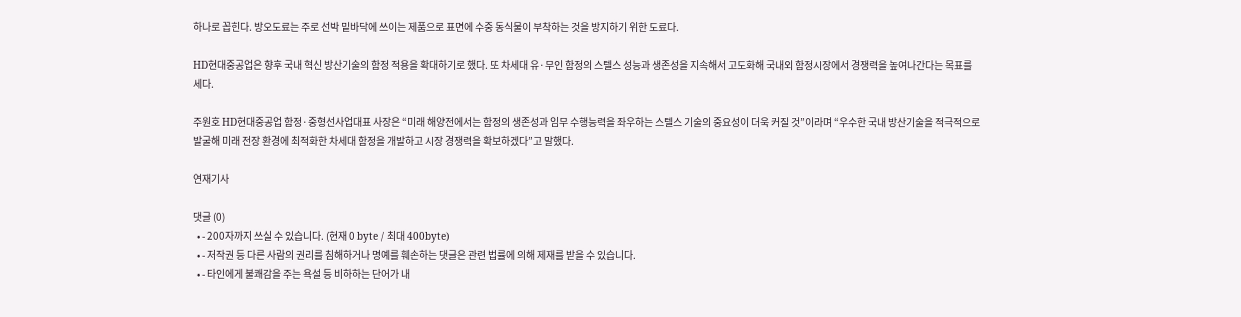하나로 꼽힌다. 방오도료는 주로 선박 밑바닥에 쓰이는 제품으로 표면에 수중 동식물이 부착하는 것을 방지하기 위한 도료다.

HD현대중공업은 향후 국내 혁신 방산기술의 함정 적용을 확대하기로 했다. 또 차세대 유·무인 함정의 스텔스 성능과 생존성을 지속해서 고도화해 국내외 함정시장에서 경쟁력을 높여나간다는 목표를 세다.

주원호 HD현대중공업 함정·중형선사업대표 사장은 “미래 해양전에서는 함정의 생존성과 임무 수행능력을 좌우하는 스텔스 기술의 중요성이 더욱 커질 것”이라며 “우수한 국내 방산기술을 적극적으로 발굴해 미래 전장 환경에 최적화한 차세대 함정을 개발하고 시장 경쟁력을 확보하겠다”고 말했다.

연재기사

댓글 (0)
  • - 200자까지 쓰실 수 있습니다. (현재 0 byte / 최대 400byte)
  • - 저작권 등 다른 사람의 권리를 침해하거나 명예를 훼손하는 댓글은 관련 법률에 의해 제재를 받을 수 있습니다.
  • - 타인에게 불쾌감을 주는 욕설 등 비하하는 단어가 내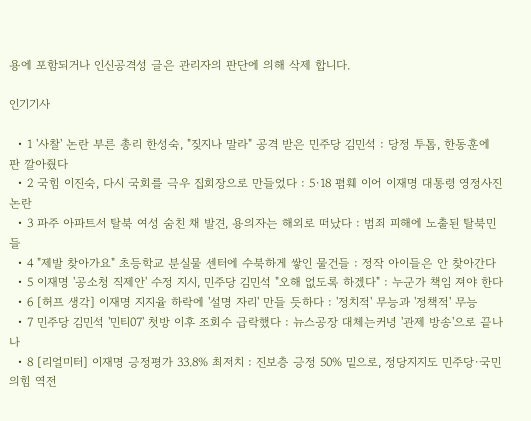용에 포함되거나 인신공격성 글은 관리자의 판단에 의해 삭제 합니다.

인기기사

  • 1 '사찰' 논란 부른 총리 한성숙, "짖지나 말라" 공격 받은 민주당 김민석 : 당정 투톱, 한동훈에 판 깔아줬다
  • 2 국힘 이진숙, 다시 국회를 극우 집회장으로 만들었다 : 5·18 폄훼 이어 이재명 대통령 영정사진 논란
  • 3 파주 아파트서 탈북 여성 숨친 채 발견, 용의자는 해외로 떠났다 : 범죄 피해에 노출된 탈북민들
  • 4 "제발 찾아가요" 초등학교 분실물 센터에 수북하게 쌓인 물건들 : 정작 아이들은 안 찾아간다
  • 5 이재명 '공소청 직제안' 수정 지시, 민주당 김민석 "오해 없도록 하겠다" : 누군가 책임 져야 한다
  • 6 [허프 생각] 이재명 지지율 하락에 '설명 자리' 만들 듯하다 : '정치적' 무능과 '정책적' 무능
  • 7 민주당 김민석 '민티07' 첫방 이후 조회수 급락했다 : 뉴스공장 대체는커녕 '관제 방송'으로 끝나나
  • 8 [리얼미터] 이재명 긍정평가 33.8% 최저치 : 진보층 긍정 50% 밑으로, 정당지지도 민주당·국민의힘 역전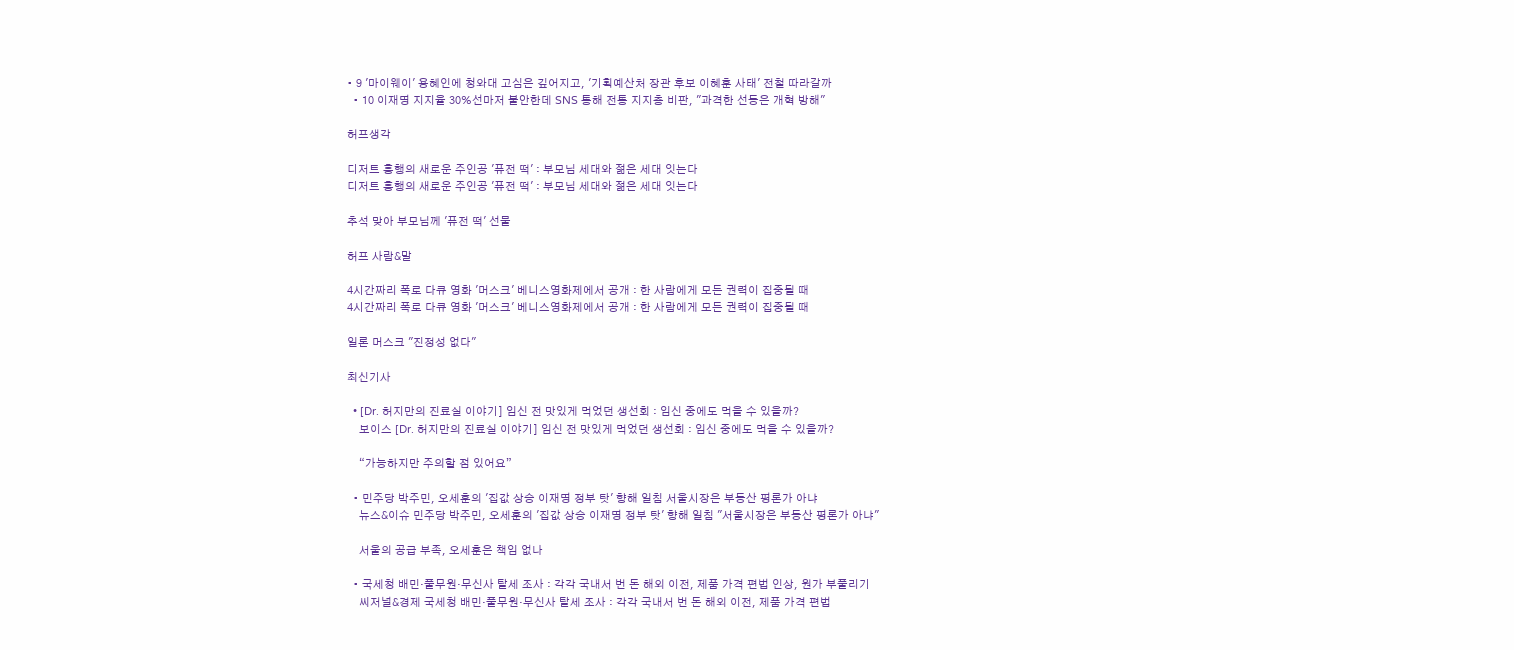• 9 '마이웨이' 용혜인에 청와대 고심은 깊어지고, '기획예산처 장관 후보 이혜훈 사태' 전철 따라갈까
  • 10 이재명 지지율 30%선마저 불안한데 SNS 통해 전통 지지층 비판, "과격한 선동은 개혁 방해"

허프생각

디저트 흥행의 새로운 주인공 '퓨전 떡' : 부모님 세대와 젊은 세대 잇는다
디저트 흥행의 새로운 주인공 '퓨전 떡' : 부모님 세대와 젊은 세대 잇는다

추석 맞아 부모님께 '퓨전 떡' 선물

허프 사람&말

4시간짜리 폭로 다큐 영화 '머스크' 베니스영화제에서 공개 : 한 사람에게 모든 권력이 집중될 때
4시간짜리 폭로 다큐 영화 '머스크' 베니스영화제에서 공개 : 한 사람에게 모든 권력이 집중될 때

일론 머스크 "진정성 없다"

최신기사

  • [Dr. 허지만의 진료실 이야기] 임신 전 맛있게 먹었던 생선회 : 임신 중에도 먹을 수 있을까?
    보이스 [Dr. 허지만의 진료실 이야기] 임신 전 맛있게 먹었던 생선회 : 임신 중에도 먹을 수 있을까?

    “가능하지만 주의할 점 있어요”

  • 민주당 박주민, 오세훈의 '집값 상승 이재명 정부 탓' 향해 일침 서울시장은 부동산 평론가 아냐
    뉴스&이슈 민주당 박주민, 오세훈의 '집값 상승 이재명 정부 탓' 향해 일침 "서울시장은 부동산 평론가 아냐"

    서울의 공급 부족, 오세훈은 책임 없나

  • 국세청 배민·풀무원·무신사 탈세 조사 : 각각 국내서 번 돈 해외 이전, 제품 가격 편법 인상, 원가 부풀리기
    씨저널&경제 국세청 배민·풀무원·무신사 탈세 조사 : 각각 국내서 번 돈 해외 이전, 제품 가격 편법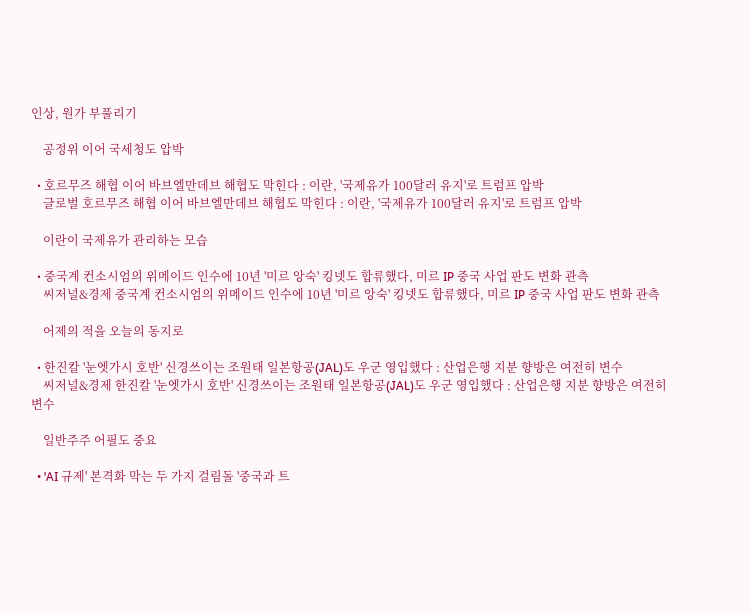인상, 원가 부풀리기

    공정위 이어 국세청도 압박

  • 호르무즈 해협 이어 바브엘만데브 해협도 막힌다 : 이란, '국제유가 100달러 유지'로 트럼프 압박
    글로벌 호르무즈 해협 이어 바브엘만데브 해협도 막힌다 : 이란, '국제유가 100달러 유지'로 트럼프 압박

    이란이 국제유가 관리하는 모습

  • 중국계 컨소시엄의 위메이드 인수에 10년 '미르 앙숙' 킹넷도 합류했다, 미르 IP 중국 사업 판도 변화 관측
    씨저널&경제 중국계 컨소시엄의 위메이드 인수에 10년 '미르 앙숙' 킹넷도 합류했다, 미르 IP 중국 사업 판도 변화 관측

    어제의 적을 오늘의 동지로

  • 한진칼 '눈엣가시 호반' 신경쓰이는 조원태 일본항공(JAL)도 우군 영입했다 : 산업은행 지분 향방은 여전히 변수
    씨저널&경제 한진칼 '눈엣가시 호반' 신경쓰이는 조원태 일본항공(JAL)도 우군 영입했다 : 산업은행 지분 향방은 여전히 변수

    일반주주 어필도 중요

  • 'AI 규제' 본격화 막는 두 가지 걸림돌 '중국과 트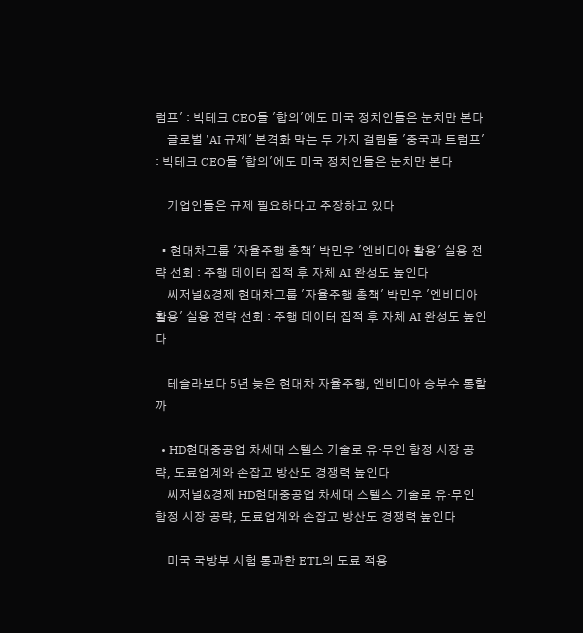럼프' : 빅테크 CEO들 '합의'에도 미국 정치인들은 눈치만 본다
    글로벌 'AI 규제' 본격화 막는 두 가지 걸림돌 '중국과 트럼프' : 빅테크 CEO들 '합의'에도 미국 정치인들은 눈치만 본다

    기업인들은 규제 필요하다고 주장하고 있다

  • 현대차그룹 '자율주행 총책' 박민우 '엔비디아 활용' 실용 전략 선회 : 주행 데이터 집적 후 자체 AI 완성도 높인다
    씨저널&경제 현대차그룹 '자율주행 총책' 박민우 '엔비디아 활용' 실용 전략 선회 : 주행 데이터 집적 후 자체 AI 완성도 높인다

    테슬라보다 5년 늦은 현대차 자율주행, 엔비디아 승부수 통할까

  • HD현대중공업 차세대 스텔스 기술로 유·무인 함정 시장 공략, 도료업계와 손잡고 방산도 경쟁력 높인다
    씨저널&경제 HD현대중공업 차세대 스텔스 기술로 유·무인 함정 시장 공략, 도료업계와 손잡고 방산도 경쟁력 높인다

    미국 국방부 시험 통과한 ETL의 도료 적용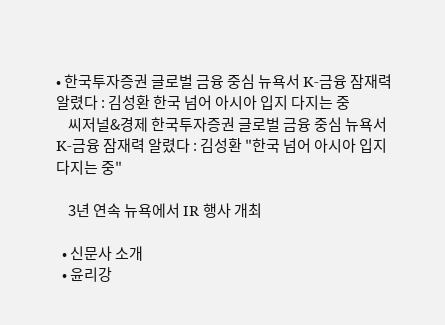• 한국투자증권 글로벌 금융 중심 뉴욕서 K-금융 잠재력 알렸다 : 김성환 한국 넘어 아시아 입지 다지는 중
    씨저널&경제 한국투자증권 글로벌 금융 중심 뉴욕서 K-금융 잠재력 알렸다 : 김성환 "한국 넘어 아시아 입지 다지는 중"

    3년 연속 뉴욕에서 IR 행사 개최

  • 신문사 소개
  • 윤리강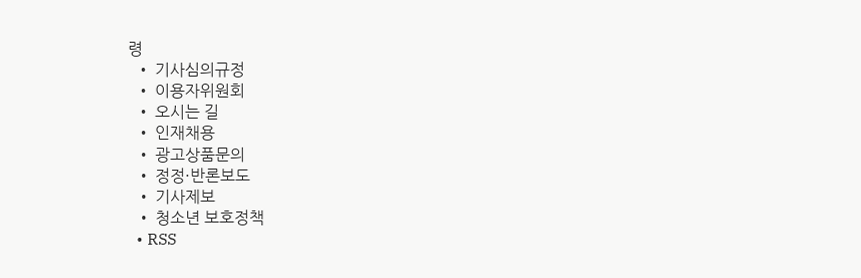령
  • 기사심의규정
  • 이용자위원회
  • 오시는 길
  • 인재채용
  • 광고상품문의
  • 정정·반론보도
  • 기사제보
  • 청소년 보호정책
  • RSS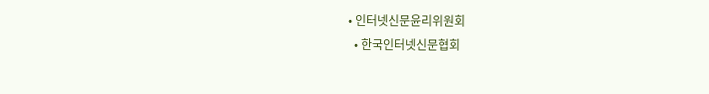• 인터넷신문윤리위원회
  • 한국인터넷신문협회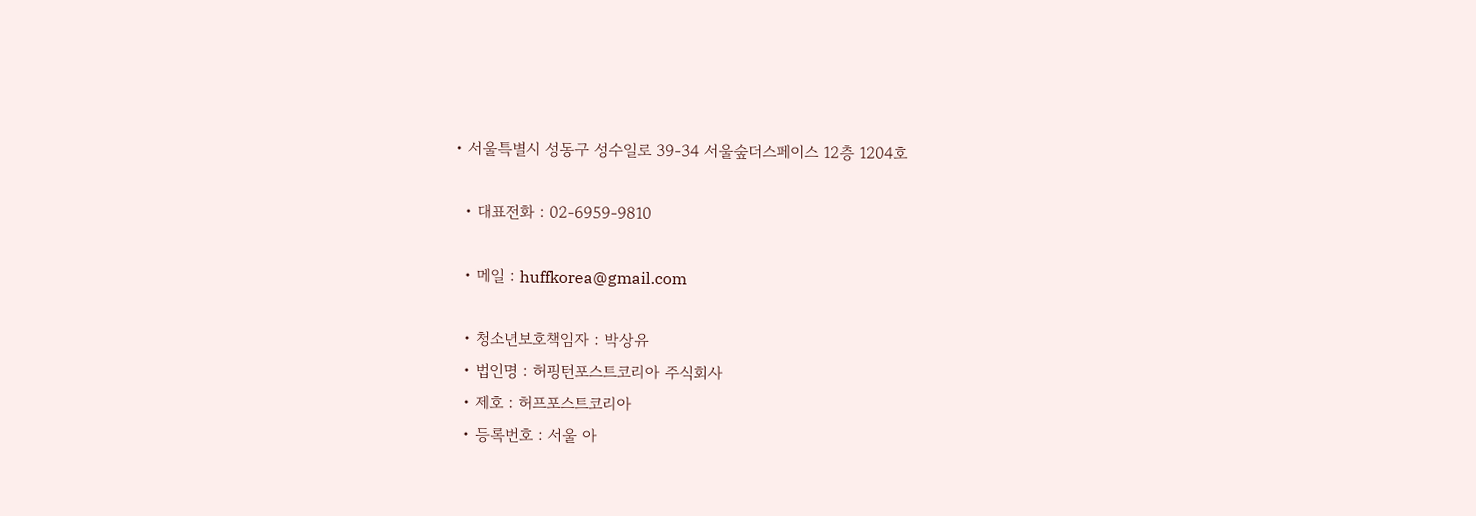• 서울특별시 성동구 성수일로 39-34 서울숲더스페이스 12층 1204호

  • 대표전화 : 02-6959-9810

  • 메일 : huffkorea@gmail.com

  • 청소년보호책임자 : 박상유
  • 법인명 : 허핑턴포스트코리아 주식회사
  • 제호 : 허프포스트코리아
  • 등록번호 : 서울 아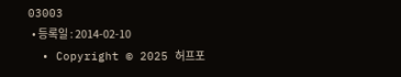03003
  • 등록일 : 2014-02-10
  • Copyright © 2025 허프포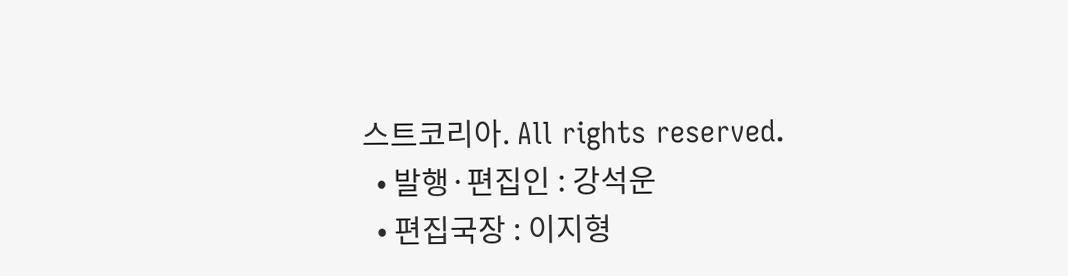스트코리아. All rights reserved.
  • 발행·편집인 : 강석운
  • 편집국장 : 이지형